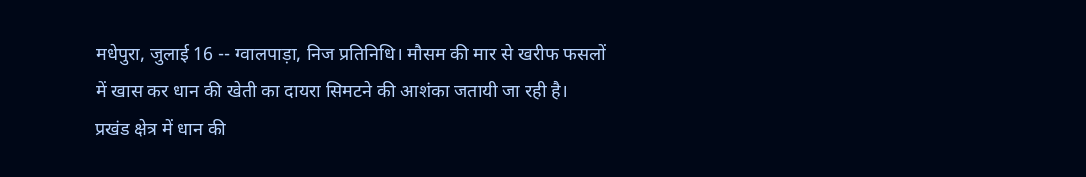मधेपुरा, जुलाई 16 -- ग्वालपाड़ा, निज प्रतिनिधि। मौसम की मार से खरीफ फसलों में खास कर धान की खेती का दायरा सिमटने की आशंका जतायी जा रही है। प्रखंड क्षेत्र में धान की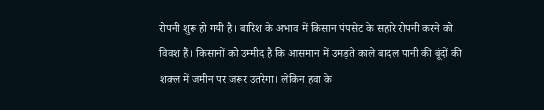रोपनी शुरू हो गयी है। बारिश के अभाव में किसान पंपसेट के सहारे रोपनी करने को विवश हैं। किसानों को उम्मीद है कि आसमान में उमड़ते काले बादल पानी की बूंदों की शक्ल में जमीन पर जरूर उतरेगा। लेकिन हवा के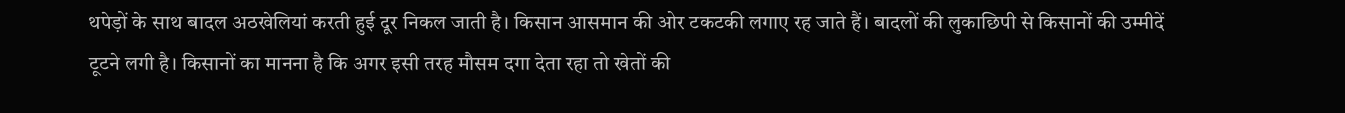थपेड़ों के साथ बादल अठखेलियां करती हुई दूर निकल जाती है। किसान आसमान की ओर टकटकी लगाए रह जाते हैं। बादलों की लुकाछिपी से किसानों की उम्मीदें टूटने लगी है। किसानों का मानना है कि अगर इसी तरह मौसम दगा देता रहा तो खेतों की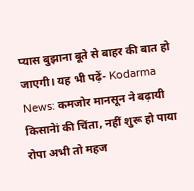प्यास बुझाना बूते से बाहर की बात हो जाएगी। यह भी पढ़ें- Kodarma News: कमजोर मानसून ने बढ़ायी किसानेां की चिंता, नहीं शुरू हो पाया रोपा अभी तो महज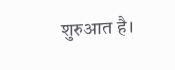शुरुआत है।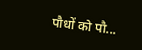पौधों को पौ...